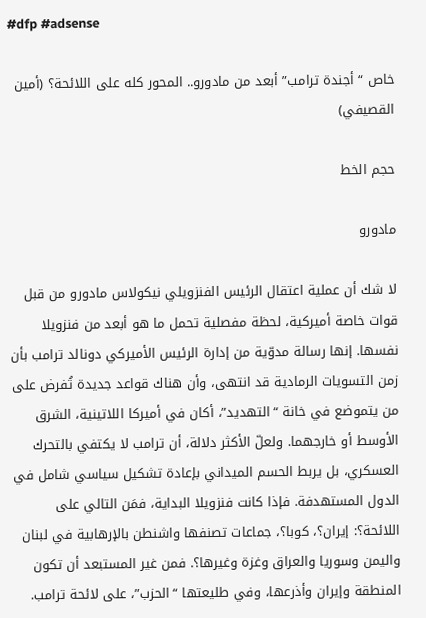#dfp #adsense

خاص “أجندة ترامب” أبعد من مادورو.. المحور كله على اللائحة؟ (أمين القصيفي)

حجم الخط

مادورو

لا شك أن عملية اعتقال الرئيس الفنزويلي نيكولاس مادورو من قبل قوات خاصة أميركية، لحظة مفصلية تحمل ما هو أبعد من فنزويلا نفسها. إنها رسالة مدوّية من إدارة الرئيس الأميركي دونالد ترامب بأن زمن التسويات الرمادية قد انتهى، وأن هناك قواعد جديدة تُفرض على من يتموضع في خانة “التهديد”، أكان في أميركا اللاتينية، الشرق الأوسط أو خارجهما. ولعلّ الأكثر دلالة، أن ترامب لا يكتفي بالتحرك العسكري، بل يربط الحسم الميداني بإعادة تشكيل سياسي شامل في الدول المستهدفة. فإذا كانت فنزويلا البداية، فمَن التالي على اللائحة؟: إيران؟، كوبا؟، جماعات تصنفها واشنطن بالإرهابية في لبنان واليمن وسوريا والعراق وغزة وغيرها؟. فمن غير المستبعد أن تكون المنطقة وإيران وأذرعها، وفي طليعتها “الحزب”، على لائحة ترامب.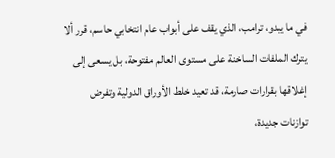في ما يبدو، ترامب، الذي يقف على أبواب عام انتخابي حاسم، قرر ألا يترك الملفات الساخنة على مستوى العالم مفتوحة، بل يسعى إلى إغلاقها بقرارات صارمة، قد تعيد خلط الأوراق الدولية وتفرض توازنات جديدة،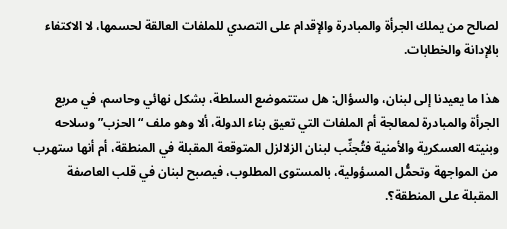لصالح من يملك الجرأة والمبادرة والإقدام على التصدي للملفات العالقة لحسمها، لا الاكتفاء بالإدانة والخطابات.

هذا ما يعيدنا إلى لبنان، والسؤال: هل ستتموضع السلطة، بشكل نهائي وحاسم، في مربع الجرأة والمبادرة لمعالجة أم الملفات التي تعيق بناء الدولة، ألا وهو ملف “الحزب” وسلاحه وبنيته العسكرية والأمنية فتُجنِّب لبنان الزلالزل المتوقعة المقبلة في المنطقة، أم أنها ستهرب من المواجهة وتحمُّل المسؤولية، بالمستوى المطلوب، فيصبح لبنان في قلب العاصفة المقبلة على المنطقة؟.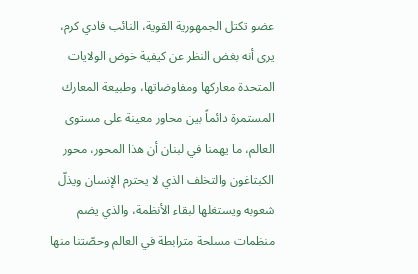عضو تكتل الجمهورية القوية، النائب فادي كرم، يرى أنه بغض النظر عن كيفية خوض الولايات المتحدة معاركها ومفاوضاتها، وطبيعة المعارك المستمرة دائماً بين محاور معينة على مستوى العالم، ما يهمنا في لبنان أن هذا المحور، محور الكبتاغون والتخلف الذي لا يحترم الإنسان ويذلّ شعوبه ويستغلها لبقاء الأنظمة، والذي يضم منظمات مسلحة مترابطة في العالم وحصّتنا منها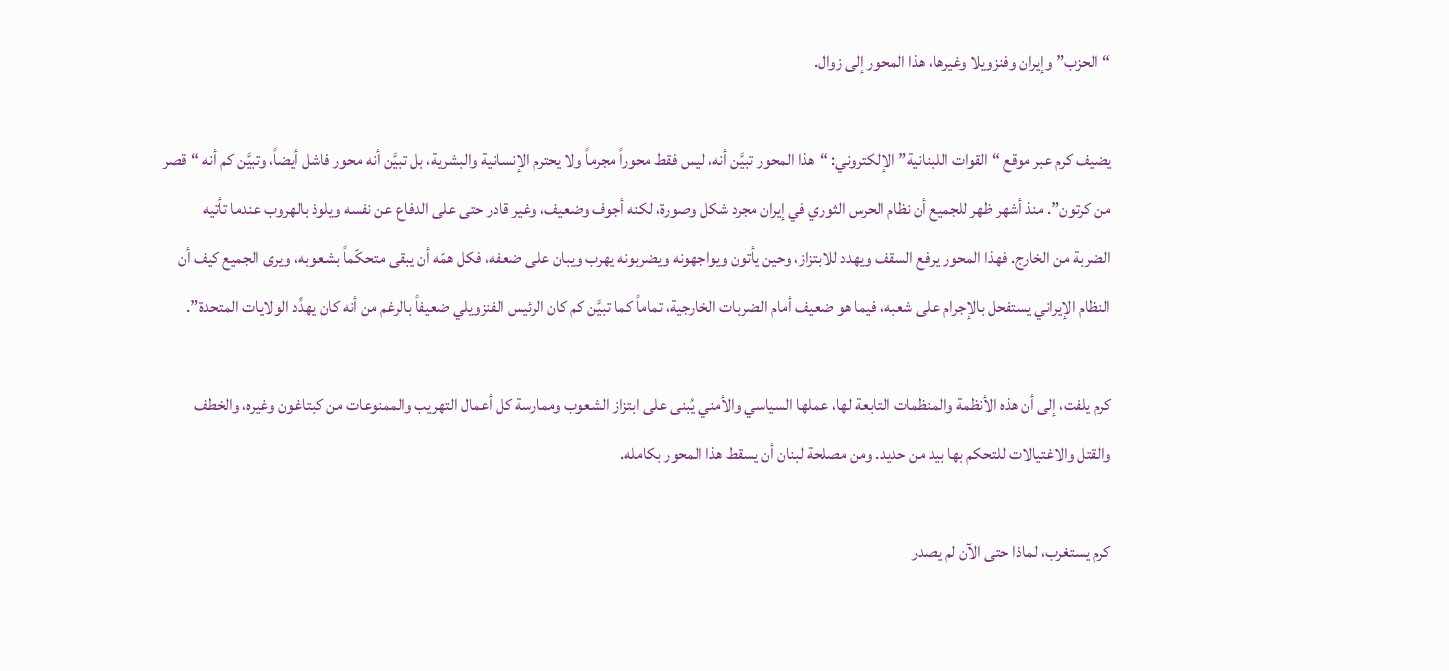“الحزب” وإيران وفنزويلا وغيرها، هذا المحور إلى زوال.

يضيف كرم عبر موقع “القوات اللبنانية” الإلكتروني: “هذا المحور تبيَّن أنه، ليس فقط محوراً مجرماً ولا يحترم الإنسانية والبشرية، بل تبيَّن أنه محور فاشل أيضاً، وتبيَّن كم أنه “قصر من كرتون”. منذ أشهر ظهر للجميع أن نظام الحرس الثوري في إيران مجرد شكل وصورة، لكنه أجوف وضعيف، وغير قادر حتى على الدفاع عن نفسه ويلوذ بالهروب عندما تأتيه الضربة من الخارج. فهذا المحور يرفع السقف ويهدد للابتزاز، وحين يأتون ويواجهونه ويضربونه يهرب ويبان على ضعفه، فكل همّه أن يبقى متحكّماً بشعوبه، ويرى الجميع كيف أن النظام الإيراني يستفحل بالإجرام على شعبه، فيما هو ضعيف أمام الضربات الخارجية، تماماً كما تبيَّن كم كان الرئيس الفنزويلي ضعيفاً بالرغم من أنه كان يهدِّد الولايات المتحدة”.

كرم يلفت، إلى أن هذه الأنظمة والمنظمات التابعة لها، عملها السياسي والأمني يُبنى على ابتزاز الشعوب وممارسة كل أعمال التهريب والممنوعات من كبتاغون وغيره، والخطف والقتل والاغتيالات للتحكم بها بيد من حديد. ومن مصلحة لبنان أن يسقط هذا المحور بكامله.

كرم يستغرب، لماذا حتى الآن لم يصدر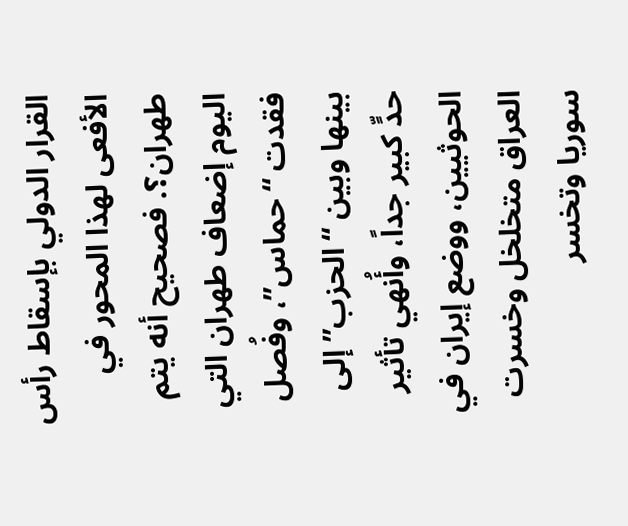القرار الدولي بإسقاط رأس الأفعى لهذا المحور في طهران؟. فصحيح أنه يتم اليوم إضعاف طهران التي فقدت “حماس”، وفُصل بينها وبين “الحزب” إلى حدٍّ كبير جداً، وأُنهي تأثير الحوثيين، ووضع إيران في العراق متخلخل وخسرت سوريا وتخسر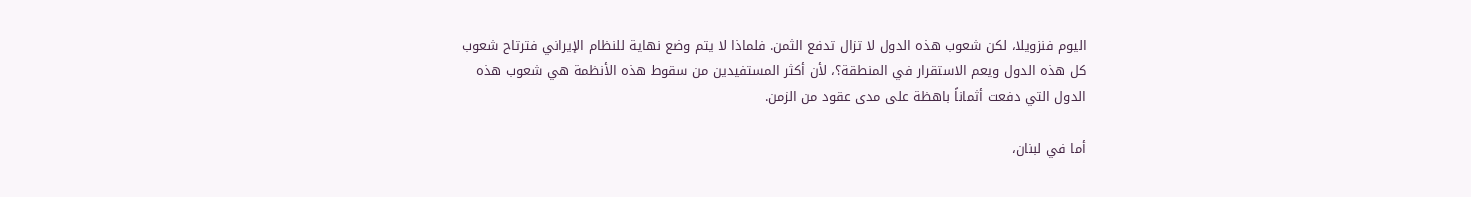اليوم فنزويلا، لكن شعوب هذه الدول لا تزال تدفع الثمن. فلماذا لا يتم وضع نهاية للنظام الإيراني فترتاح شعوب كل هذه الدول ويعم الاستقرار في المنطقة؟، لأن أكثر المستفيدين من سقوط هذه الأنظمة هي شعوب هذه الدول التي دفعت أثماناً باهظة على مدى عقود من الزمن.

أما في لبنان،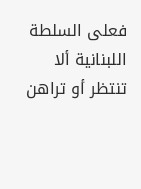فعلى السلطة اللبنانية ألا تنتظر أو تراهن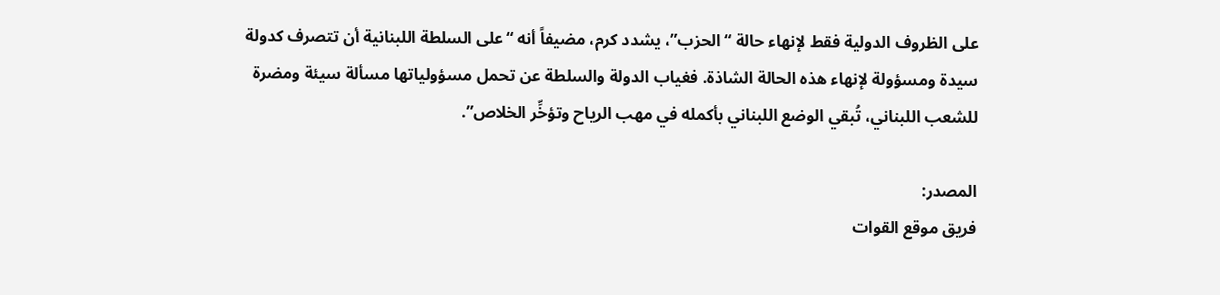على الظروف الدولية فقط لإنهاء حالة “الحزب”، يشدد كرم، مضيفاً أنه “على السلطة اللبنانية أن تتصرف كدولة سيدة ومسؤولة لإنهاء هذه الحالة الشاذة. فغياب الدولة والسلطة عن تحمل مسؤولياتها مسألة سيئة ومضرة للشعب اللبناني، تُبقي الوضع اللبناني بأكمله في مهب الرياح وتؤخِّر الخلاص”.

المصدر:
فريق موقع القوات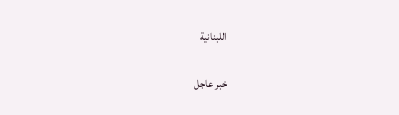اللبنانية

خبر عاجل